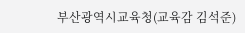부산광역시교육청(교육감 김석준)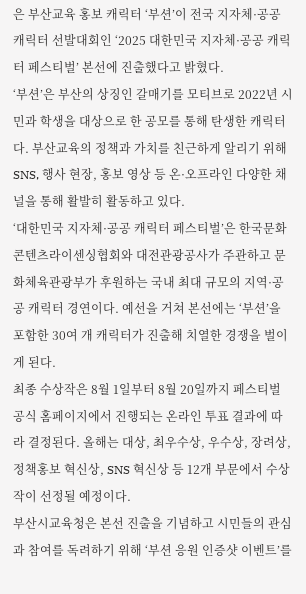은 부산교육 홍보 캐릭터 ‘부션’이 전국 지자체·공공 캐릭터 선발대회인 ‘2025 대한민국 지자체·공공 캐릭터 페스티벌’ 본선에 진출했다고 밝혔다.
‘부션’은 부산의 상징인 갈매기를 모티브로 2022년 시민과 학생을 대상으로 한 공모를 통해 탄생한 캐릭터다. 부산교육의 정책과 가치를 친근하게 알리기 위해 SNS, 행사 현장, 홍보 영상 등 온·오프라인 다양한 채널을 통해 활발히 활동하고 있다.
‘대한민국 지자체·공공 캐릭터 페스티벌’은 한국문화콘텐츠라이센싱협회와 대전관광공사가 주관하고 문화체육관광부가 후원하는 국내 최대 규모의 지역·공공 캐릭터 경연이다. 예선을 거쳐 본선에는 ‘부션’을 포함한 30여 개 캐릭터가 진출해 치열한 경쟁을 벌이게 된다.
최종 수상작은 8월 1일부터 8월 20일까지 페스티벌 공식 홈페이지에서 진행되는 온라인 투표 결과에 따라 결정된다. 올해는 대상, 최우수상, 우수상, 장려상, 정책홍보 혁신상, SNS 혁신상 등 12개 부문에서 수상작이 선정될 예정이다.
부산시교육청은 본선 진출을 기념하고 시민들의 관심과 참여를 독려하기 위해 ‘부션 응원 인증샷 이벤트’를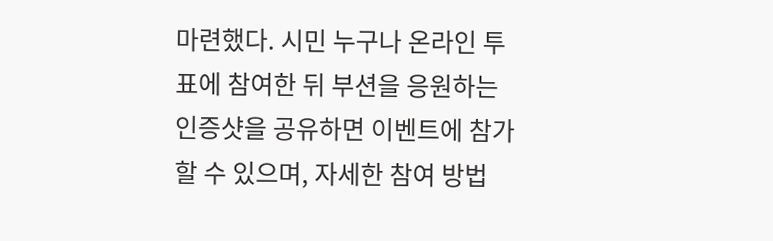마련했다. 시민 누구나 온라인 투표에 참여한 뒤 부션을 응원하는 인증샷을 공유하면 이벤트에 참가할 수 있으며, 자세한 참여 방법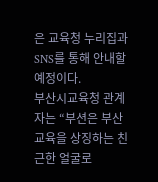은 교육청 누리집과 SNS를 통해 안내할 예정이다.
부산시교육청 관계자는 “부션은 부산교육을 상징하는 친근한 얼굴로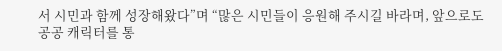서 시민과 함께 성장해왔다”며 “많은 시민들이 응원해 주시길 바라며, 앞으로도 공공 캐릭터를 통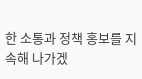한 소통과 정책 홍보를 지속해 나가겠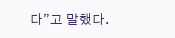다”고 말했다.